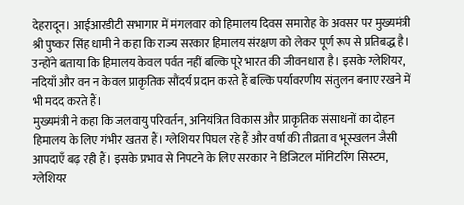देहरादून। आईआरडीटी सभागार में मंगलवार को हिमालय दिवस समारोह के अवसर पर मुख्यमंत्री श्री पुष्कर सिंह धामी ने कहा कि राज्य सरकार हिमालय संरक्षण को लेकर पूर्ण रूप से प्रतिबद्ध है। उन्होंने बताया कि हिमालय केवल पर्वत नहीं बल्कि पूरे भारत की जीवनधारा है। इसके ग्लेशियर, नदियाँ और वन न केवल प्राकृतिक सौंदर्य प्रदान करते हैं बल्कि पर्यावरणीय संतुलन बनाए रखने में भी मदद करते हैं।
मुख्यमंत्री ने कहा कि जलवायु परिवर्तन, अनियंत्रित विकास और प्राकृतिक संसाधनों का दोहन हिमालय के लिए गंभीर खतरा हैं। ग्लेशियर पिघल रहे हैं और वर्षा की तीव्रता व भूस्खलन जैसी आपदाएँ बढ़ रही हैं। इसके प्रभाव से निपटने के लिए सरकार ने डिजिटल मॉनिटरिंग सिस्टम, ग्लेशियर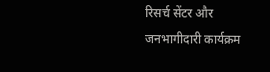रिसर्च सेंटर और जनभागीदारी कार्यक्रम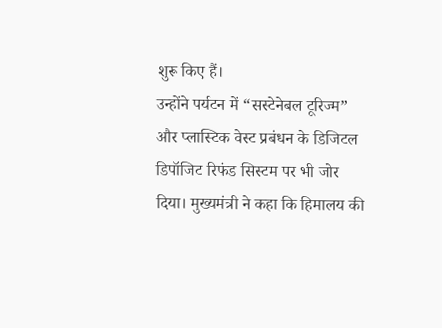शुरू किए हैं।
उन्होंने पर्यटन में “सस्टेनेबल टूरिज्म” और प्लास्टिक वेस्ट प्रबंधन के डिजिटल डिपॉजिट रिफंड सिस्टम पर भी जोर दिया। मुख्यमंत्री ने कहा कि हिमालय की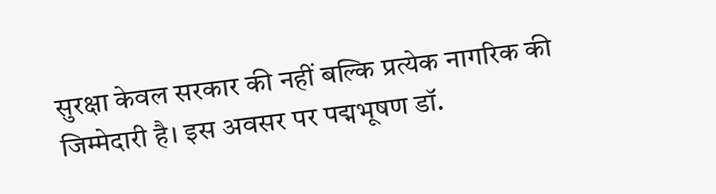सुरक्षा केवल सरकार की नहीं बल्कि प्रत्येक नागरिक की जिम्मेदारी है। इस अवसर पर पद्मभूषण डॉ.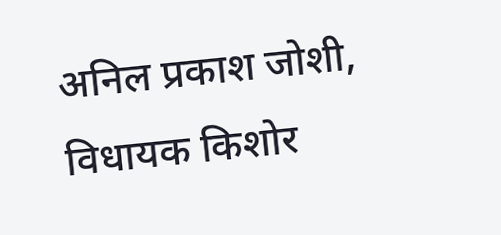अनिल प्रकाश जोशी, विधायक किशोर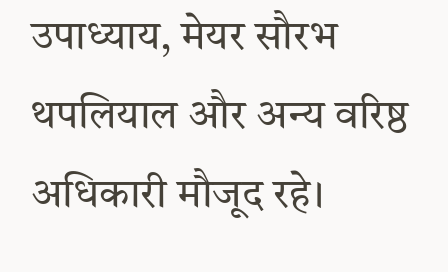उपाध्याय, मेयर सौरभ थपलियाल और अन्य वरिष्ठ अधिकारी मौजूद रहे।